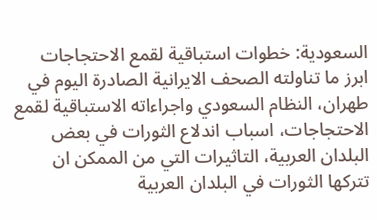السعودية: خطوات استباقية لقمع الاحتجاجات
ابرز ما تناولته الصحف الايرانية الصادرة اليوم في طهران، النظام السعودي واجراءاته الاستباقية لقمع الاحتجاجات، اسباب اندلاع الثورات في بعض البلدان العربية، التاثيرات التي من الممكن ان تتركها الثورات في البلدان العربية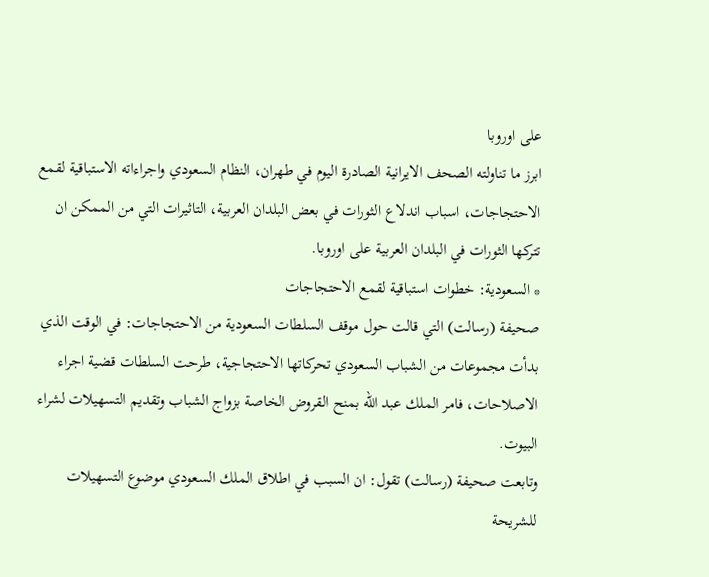على اوروبا
ابرز ما تناولته الصحف الايرانية الصادرة اليوم في طهران، النظام السعودي واجراءاته الاستباقية لقمع الاحتجاجات، اسباب اندلاع الثورات في بعض البلدان العربية، التاثيرات التي من الممكن ان تتركها الثورات في البلدان العربية على اوروبا.
* السعودية: خطوات استباقية لقمع الاحتجاجات
صحيفة (رسالت) التي قالت حول موقف السلطات السعودية من الاحتجاجات: في الوقت الذي بدأت مجموعات من الشباب السعودي تحركاتها الاحتجاجية، طرحت السلطات قضية اجراء الاصلاحات، فامر الملك عبد الله بمنح القروض الخاصة بزواج الشباب وتقديم التسهيلات لشراء البيوت.
وتابعت صحيفة (رسالت) تقول: ان السبب في اطلاق الملك السعودي موضوع التسهيلات للشريحة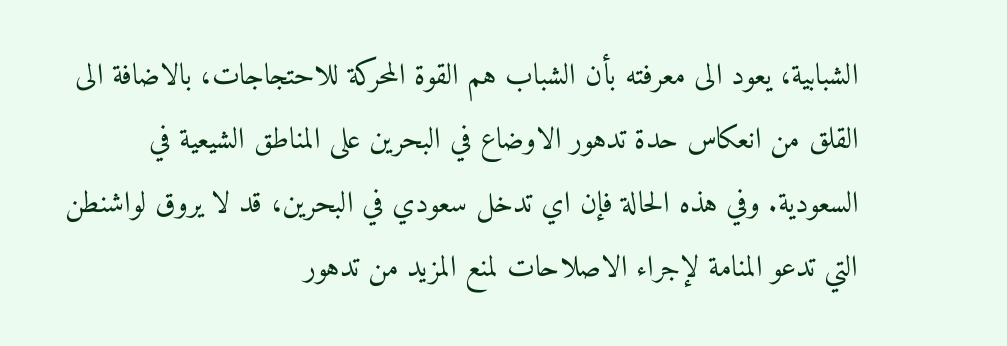الشبابية، يعود الى معرفته بأن الشباب هم القوة المحركة للاحتجاجات، بالاضافة الى القلق من انعكاس حدة تدهور الاوضاع في البحرين على المناطق الشيعية في السعودية. وفي هذه الحالة فإن اي تدخل سعودي في البحرين، قد لا يروق لواشنطن التي تدعو المنامة لإجراء الاصلاحات لمنع المزيد من تدهور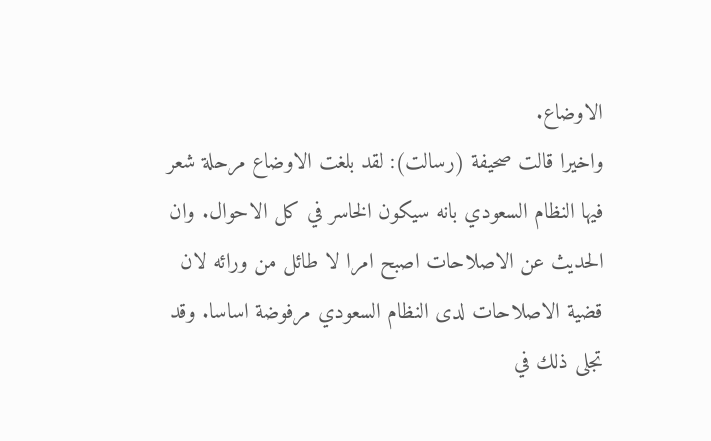الاوضاع.
واخيرا قالت صحيفة (رسالت): لقد بلغت الاوضاع مرحلة شعر فيها النظام السعودي بانه سيكون الخاسر في كل الاحوال. وان الحديث عن الاصلاحات اصبح امرا لا طائل من ورائه لان قضية الاصلاحات لدى النظام السعودي مرفوضة اساسا. وقد تجلی ذلك في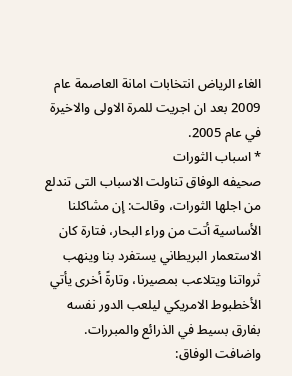الغاء الرياض انتخابات امانة العاصمة عام 2009 بعد ان اجريت للمرة الاولى والاخيرة في عام 2005.
* اسباب الثورات
صحيفه الوفاق تناولت الاسباب التی تندلع من اجلها الثورات، وقالت: إن مشاكلنا الأساسية أتت من وراء البحار، فتارة كان الاستعمار البريطاني يستفرد بنا وينهب ثرواتنا ويتلاعب بمصيرنا، وتارةً أخرى يأتي الأخطبوط الامريكي ليلعب الدور نفسه بفارق بسيط في الذرائع والمبررات.
واضافت الوفاق: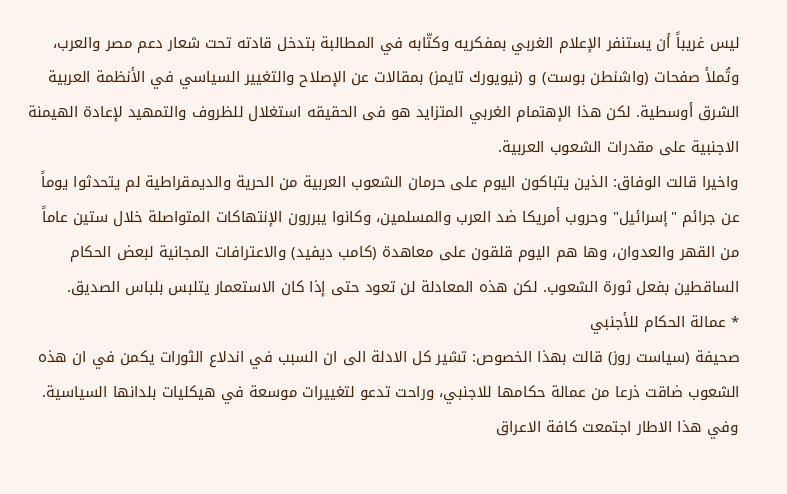ليس غريباً أن يستنفر الإعلام الغربي بمفكريه وكتّابه في المطالبة بتدخل قادته تحت شعار دعم مصر والعرب، وتُملأ صفحات (واشنطن بوست) و (نيويورك تايمز) بمقالات عن الإصلاح والتغيير السياسي في الأنظمة العربية الشرق أوسطية. لكن هذا الإهتمام الغربي المتزايد هو فی الحقيقه استغلال للظروف والتمهيد لإعادة الهيمنة الاجنبية على مقدرات الشعوب العربية.
واخيرا قالت الوفاق: الذين يتباكون اليوم على حرمان الشعوب العربية من الحرية والديمقراطية لم يتحدثوا يوماً عن جرائم "إسرائيل" وحروب أمريكا ضد العرب والمسلمين، وكانوا يبررون الإنتهاكات المتواصلة خلال ستين عاماً من القهر والعدوان، وها هم اليوم قلقون على معاهدة (كامب ديفيد) والاعترافات المجانية لبعض الحكام الساقطين بفعل ثورة الشعوب. لكن هذه المعادلة لن تعود حتى إذا كان الاستعمار يتلبس بلباس الصديق.
* عمالة الحكام للأجنبي
صحيفة (سياست روز) قالت بهذا الخصوص: تشير كل الادلة الى ان السبب في اندلاع الثورات يكمن في ان هذه الشعوب ضاقت ذرعا من عمالة حكامها للاجنبي، وراحت تدعو لتغييرات موسعة في هيكليات بلدانها السياسية. وفي هذا الاطار اجتمعت كافة الاعراق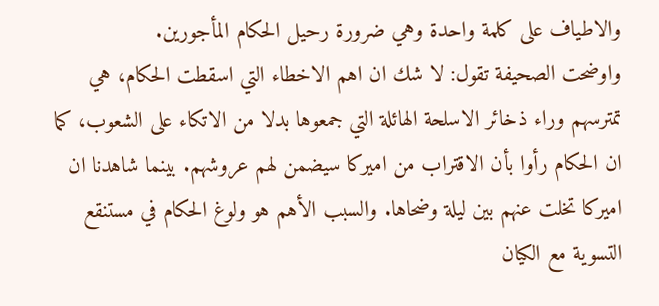والاطياف على كلمة واحدة وهي ضرورة رحيل الحكام المأجورين.
واوضحت الصحيفة تقول: لا شك ان اهم الاخطاء التي اسقطت الحكام، هي تمترسهم وراء ذخائر الاسلحة الهائلة التي جمعوها بدلا من الاتكاء على الشعوب، كما ان الحكام رأوا بأن الاقتراب من اميركا سيضمن لهم عروشهم. بينما شاهدنا ان اميركا تخلت عنهم بين ليلة وضحاها. والسبب الأهم هو ولوغ الحكام في مستنقع التسوية مع الكيان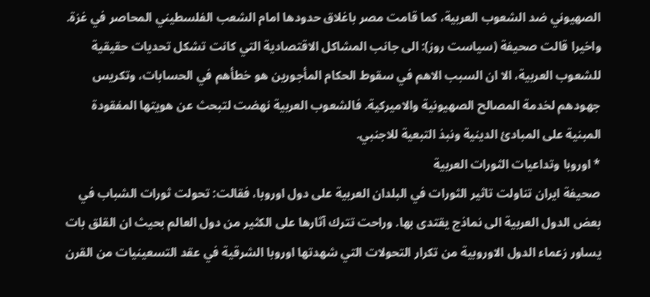الصهيوني ضد الشعوب العربية، كما قامت مصر باغلاق حدودها امام الشعب الفلسطيني المحاصر في غزة.
واخيرا قالت صحيفة (سياست روز): الى جانب المشاكل الاقتصادية التي كانت تشكل تحديات حقيقية للشعوب العربية، الا ان السبب الاهم في سقوط الحكام المأجورين هو خطأهم في الحسابات، وتكريس جهودهم لخدمة المصالح الصهيونية والاميركية. فالشعوب العربية نهضت لتبحث عن هويتها المفقودة المبنية على المبادئ الدينية ونبذ التبعية للاجنبي.
* اوروبا وتداعيات الثورات العربية
صحيفة ايران تناولت تاثير الثورات في البلدان العربية على دول اوروبا، فقالت: تحولت ثورات الشباب في بعض الدول العربية الى نماذج يقتدى بها. وراحت تترك آثارها على الكثير من دول العالم بحيث ان القلق بات يساور زعماء الدول الاوروبية من تكرار التحولات التي شهدتها اوروبا الشرقية في عقد التسعينيات من القرن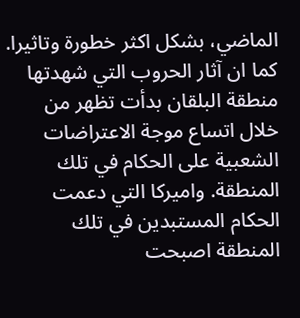الماضي، بشكل اكثر خطورة وتاثيرا. كما ان آثار الحروب التي شهدتها منطقة البلقان بدأت تظهر من خلال اتساع موجة الاعتراضات الشعبية على الحكام في تلك المنطقة. واميركا التي دعمت الحكام المستبدين في تلك المنطقة اصبحت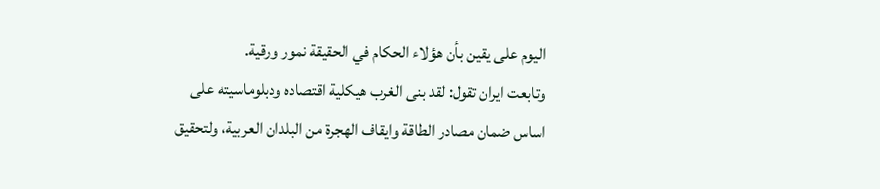اليوم على يقين بأن هؤلاء الحكام في الحقيقة نمور ورقية.
وتابعت ايران تقول: لقد بنى الغرب هيكلية اقتصاده ودبلوماسيته على اساس ضمان مصادر الطاقة وايقاف الهجرة من البلدان العربية، ولتحقيق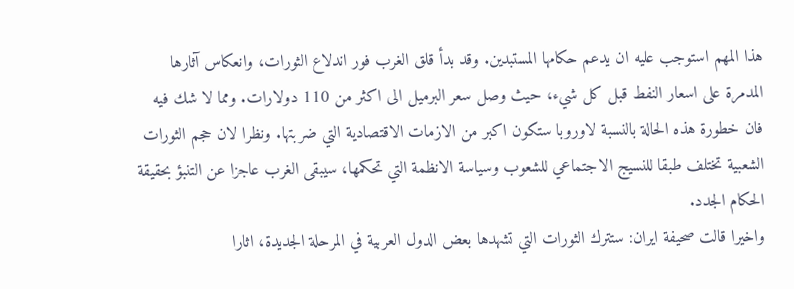هذا المهم استوجب عليه ان يدعم حكامها المستبدين. وقد بدأ قلق الغرب فور اندلاع الثورات، وانعكاس آثارها المدمرة على اسعار النفط قبل كل شيء، حيث وصل سعر البرميل الى اكثر من 110 دولارات. ومما لا شك فيه فان خطورة هذه الحالة بالنسبة لاوروبا ستكون اكبر من الازمات الاقتصادية التي ضربتها. ونظرا لان حجم الثورات الشعبية تختلف طبقا للنسيج الاجتماعي للشعوب وسياسة الانظمة التي تحكمها، سيبقى الغرب عاجزا عن التنبؤ بحقيقة الحكام الجدد.
واخيرا قالت صحيفة ايران: ستترك الثورات التي تشهدها بعض الدول العربية في المرحلة الجديدة، اثارا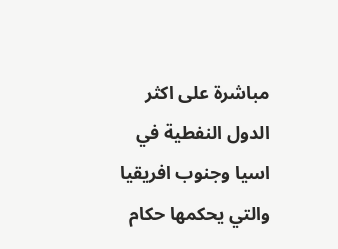مباشرة على اكثر الدول النفطية في اسيا وجنوب افريقيا والتي يحكمها حكام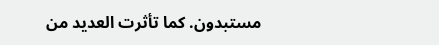مستبدون. كما تأثرت العديد من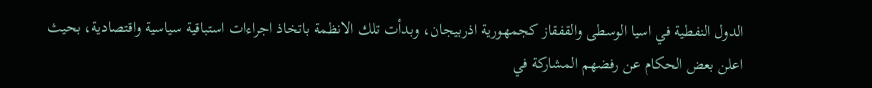الدول النفطية في اسيا الوسطى والقفقاز كجمهورية اذربيجان، وبدأت تلك الانظمة باتخاذ اجراءات استباقية سياسية واقتصادية، بحيث اعلن بعض الحكام عن رفضهم المشاركة في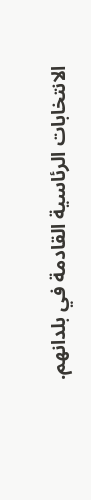الانتخابات الرئاسية القادمة في بلدانهم.